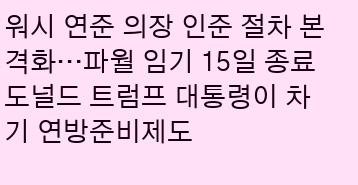워시 연준 의장 인준 절차 본격화…파월 임기 15일 종료
도널드 트럼프 대통령이 차기 연방준비제도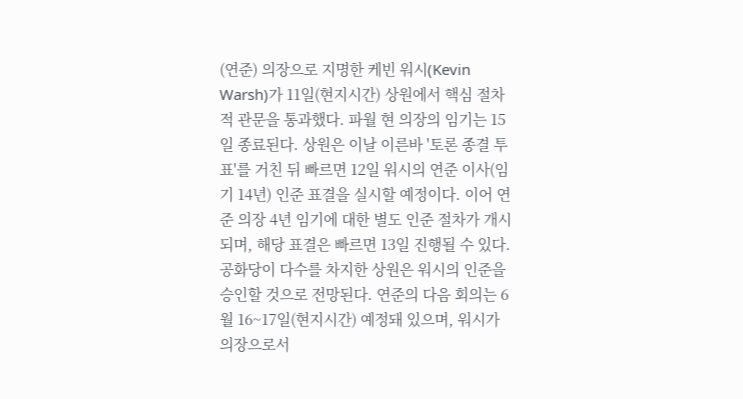(연준) 의장으로 지명한 케빈 워시(Kevin Warsh)가 11일(현지시간) 상원에서 핵심 절차적 관문을 통과했다. 파월 현 의장의 임기는 15일 종료된다. 상원은 이날 이른바 '토론 종결 투표'를 거친 뒤 빠르면 12일 워시의 연준 이사(임기 14년) 인준 표결을 실시할 예정이다. 이어 연준 의장 4년 임기에 대한 별도 인준 절차가 개시되며, 해당 표결은 빠르면 13일 진행될 수 있다. 공화당이 다수를 차지한 상원은 워시의 인준을 승인할 것으로 전망된다. 연준의 다음 회의는 6월 16~17일(현지시간) 예정돼 있으며, 워시가 의장으로서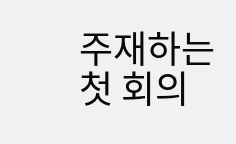주재하는 첫 회의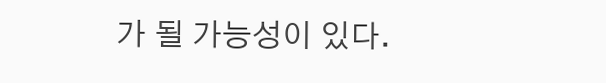가 될 가능성이 있다.